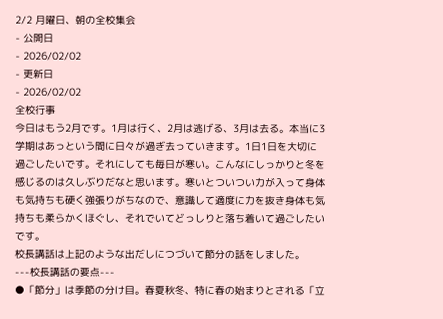2/2 月曜日、朝の全校集会
- 公開日
- 2026/02/02
- 更新日
- 2026/02/02
全校行事
今日はもう2月です。1月は行く、2月は逃げる、3月は去る。本当に3学期はあっという間に日々が過ぎ去っていきます。1日1日を大切に過ごしたいです。それにしても毎日が寒い。こんなにしっかりと冬を感じるのは久しぶりだなと思います。寒いとついつい力が入って身体も気持ちも硬く強張りがちなので、意識して適度に力を抜き身体も気持ちも柔らかくほぐし、それでいてどっしりと落ち着いて過ごしたいです。
校長講話は上記のような出だしにつづいて節分の話をしました。
---校長講話の要点---
●「節分」は季節の分け目。春夏秋冬、特に春の始まりとされる「立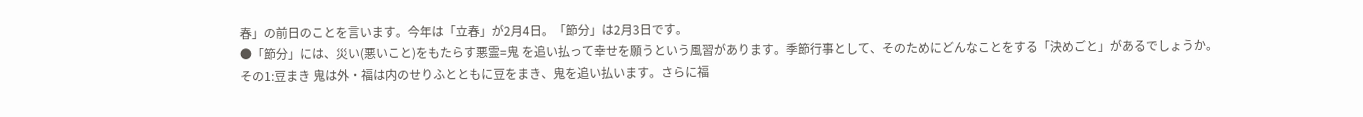春」の前日のことを言います。今年は「立春」が2月4日。「節分」は2月3日です。
●「節分」には、災い(悪いこと)をもたらす悪霊=鬼 を追い払って幸せを願うという風習があります。季節行事として、そのためにどんなことをする「決めごと」があるでしょうか。
その1:豆まき 鬼は外・福は内のせりふとともに豆をまき、鬼を追い払います。さらに福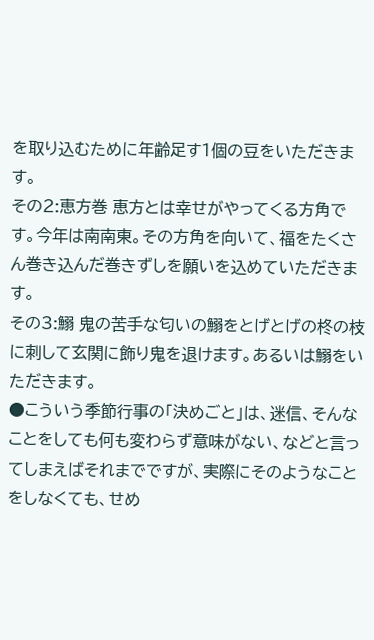を取り込むために年齢足す1個の豆をいただきます。
その2:恵方巻 恵方とは幸せがやってくる方角です。今年は南南東。その方角を向いて、福をたくさん巻き込んだ巻きずしを願いを込めていただきます。
その3:鰯 鬼の苦手な匂いの鰯をとげとげの柊の枝に刺して玄関に飾り鬼を退けます。あるいは鰯をいただきます。
●こういう季節行事の「決めごと」は、迷信、そんなことをしても何も変わらず意味がない、などと言ってしまえばそれまでですが、実際にそのようなことをしなくても、せめ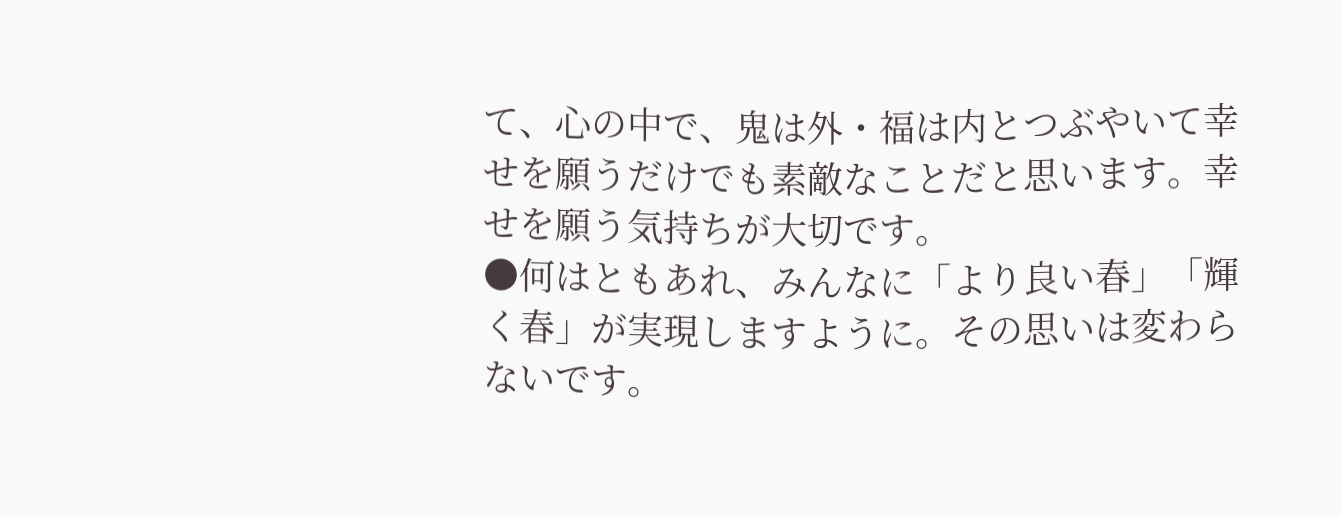て、心の中で、鬼は外・福は内とつぶやいて幸せを願うだけでも素敵なことだと思います。幸せを願う気持ちが大切です。
●何はともあれ、みんなに「より良い春」「輝く春」が実現しますように。その思いは変わらないです。